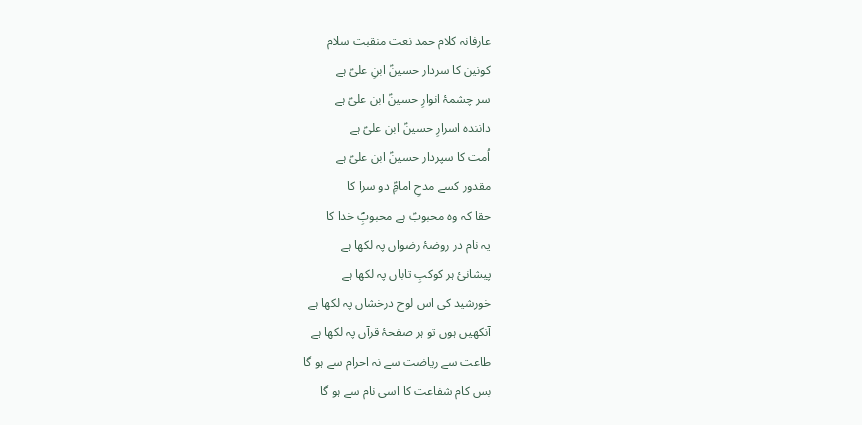عارفانہ کلام حمد نعت منقبت سلام
کونین کا سردار حسینؑ ابنِ علیؑ ہے
سر چشمۂ انوارِ حسینؑ ابن علیؑ ہے
دانندہ اسرارِ حسینؑ ابن علیؑ ہے
اُمت کا سپردار حسینؑ ابن علیؑ ہے
مقدور کسے مدحِ امامِؑ دو سرا کا
حقا کہ وہ محبوبؑ ہے محبوبِؐ خدا کا
یہ نام در روضۂ رضواں پہ لکھا ہے
پیشانیٔ ہر کوکبِ تاباں پہ لکھا ہے
خورشید کی اس لوح درخشاں پہ لکھا ہے
آنکھیں ہوں تو ہر صفحۂ قرآں پہ لکھا ہے
طاعت سے ریاضت سے نہ احرام سے ہو گا
بس کام شفاعت کا اسی نام سے ہو گا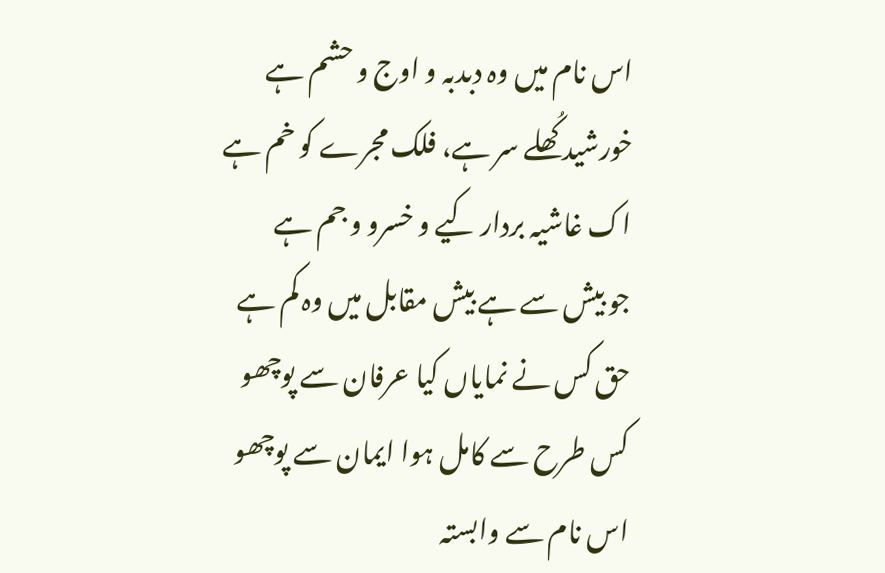اس نام میں وہ دبدبہ و اوج و حشم ہے
خورشید کُھلے سر ہے، فلک مجرے کو خم ہے
اک غاشیہ بردار کیے و خسرو و جم ہے
جو بیش سے ہے بیش مقابل میں وہ کم ہے
حق کس نے نمایاں کیا عرفان سے پوچھو
کس طرح سے کامل ہوا ایمان سے پوچھو
اس نام سے وابستہ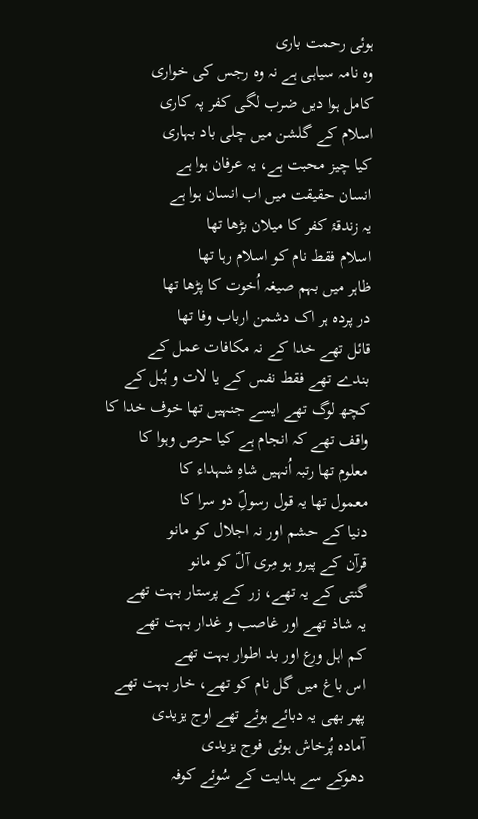ہوئی رحمت باری
وہ نامہ سیاہی ہے نہ وہ رجس کی خواری
کامل ہوا دیں ضرب لگی کفر پہ کاری
اسلام کے گلشن میں چلی باد بہاری
کیا چیز محبت ہے، یہ عرفان ہوا ہے
انسان حقیقت میں اب انسان ہوا ہے
یہ زندقۂ کفر کا میلان بڑھا تھا
اسلام فقط نام کو اسلام رہا تھا
ظاہر میں بہم صیغہ اُخوت کا پڑھا تھا
در پردہ ہر اک دشمن ارباب وفا تھا
قائل تھے خدا کے نہ مکافات عمل کے
بندے تھے فقط نفس کے یا لات و ہُبل کے
کچھ لوگ تھے ایسے جنہیں تھا خوف خدا کا
واقف تھے کہ انجام ہے کیا حرص وہوا کا
معلوم تھا رتبہ اُنہیں شاہِ شہداء کا
معمول تھا یہ قول رسولِؐ دو سرا کا
دنیا کے حشم اور نہ اجلال کو مانو
قرآن کے پیرو ہو مِری آلؑ کو مانو
گنتی کے یہ تھے، زر کے پرستار بہت تھے
یہ شاذ تھے اور غاصب و غدار بہت تھے
کم اہل ورع اور بد اطوار بہت تھے
اس باغ میں گل نام کو تھے، خار بہت تھے
پھر بھی یہ دبائے ہوئے تھے اوج یزیدی
آمادہ پُرخاش ہوئی فوج یزیدی
دھوکے سے ہدایت کے سُوئے کوفہ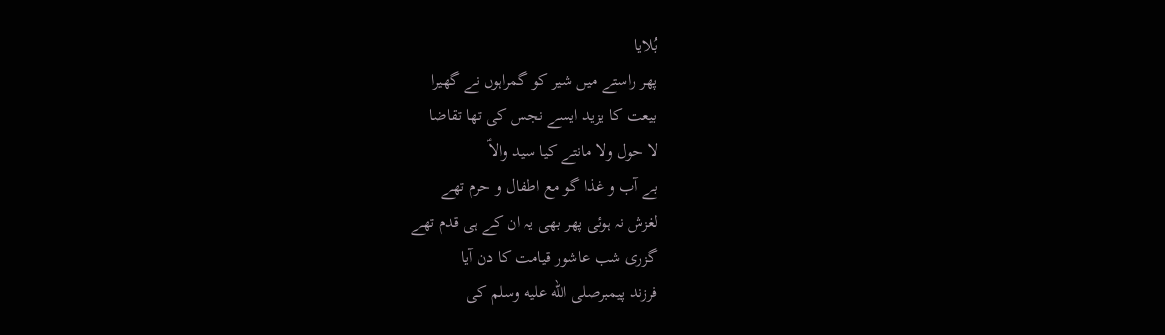بُلایا
پھر راستے میں شیر کو گمراہوں نے گھیرا
بیعت کا یزید ایسے نجس کی تھا تقاضا
لا حول ولا مانتے کیا سید والاؑ
بے آب و غذا گو مع اطفال و حرم تھے
لغزش نہ ہوئی پھر بھی یہ ان کے ہی قدم تھے
گزری شب عاشور قیامت کا دن آیا
فرزند پیمبرصلى الله عليه وسلم کی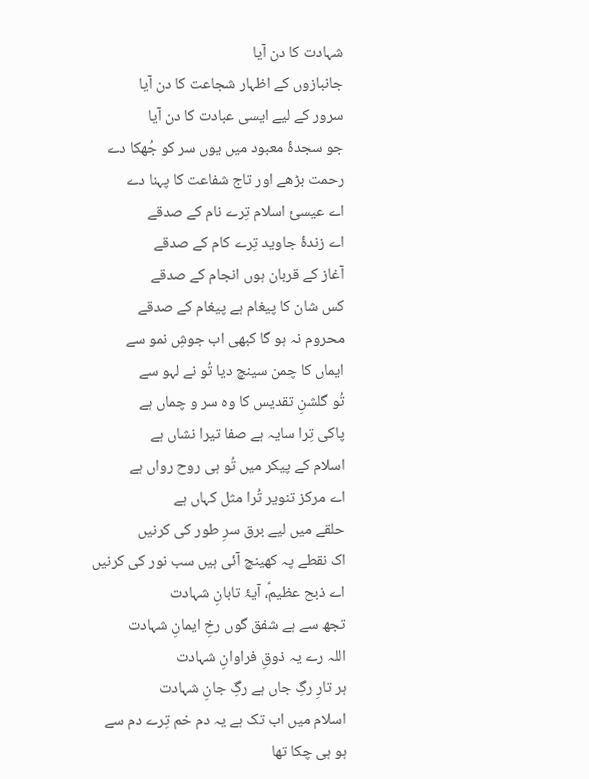شہادت کا دن آیا
جانبازوں کے اظہار شجاعت کا دن آیا
سرور کے لیے ایسی عبادت کا دن آیا
جو سجدۂ معبود میں یوں سر کو جُھکا دے
رحمت بڑھے اور تاج شفاعت کا پہنا دے
اے عیسئ اسلام تِرے نام کے صدقے
اے زندۂ جاوید تِرے کام کے صدقے
آغاز کے قربان ہوں انجام کے صدقے
کس شان کا پیغام ہے پیغام کے صدقے
محروم نہ ہو گا کبھی اب جوشِ نمو سے
ایماں کا چمن سینچ دیا تُو نے لہو سے
تُو گلشنِ تقدیس کا وہ سر و چماں ہے
پاکی تِرا سایہ ہے صفا تیرا نشاں ہے
اسلام کے پیکر میں تُو ہی روح رواں ہے
اے مرکز تنویر تُرا مثل کہاں ہے
حلقے میں لیے برق سرِ طور کی کرنیں
اک نقطے پہ کھینچ آئی ہیں سب نور کی کرنیں
اے ذبح عظیمؑ، آیۂ تابانِ شہادت
تجھ سے ہے شفق گوں رخِ ایمانِ شہادت
اللہ رے یہ ذوقِ فراوانِ شہادت
ہر تارِ رگِ جاں ہے رگِ جانِ شہادت
اسلام میں اب تک ہے یہ دم خم تِرے دم سے
ہو ہی چکا تھا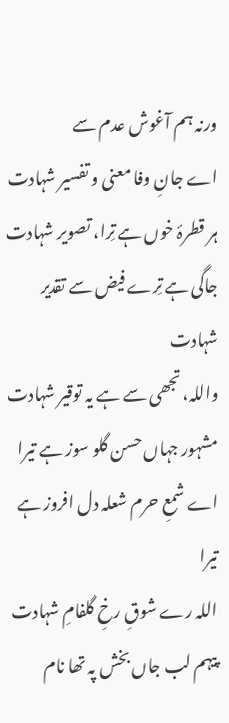ورنہ ہم آغوش عدم سے
اے جانِ وفا معنی و تفسیر شہادت
ہر قطرۂ خوں ہے تِرا، تصویر شہادت
جاگی ہے تِرے فیض سے تقدیر شہادت
واللہ، تجھی سے ہے یہ توقیر شہادت
مشہور جہاں حسن گلو سوز ہے تیرا
اے شمعِ حرم شعلہ دل افروز ہے تیرا
اللہ رے شوقِ رخِ گلفامِ شہادت
پیہم لب جاں بخش پہ تھا نام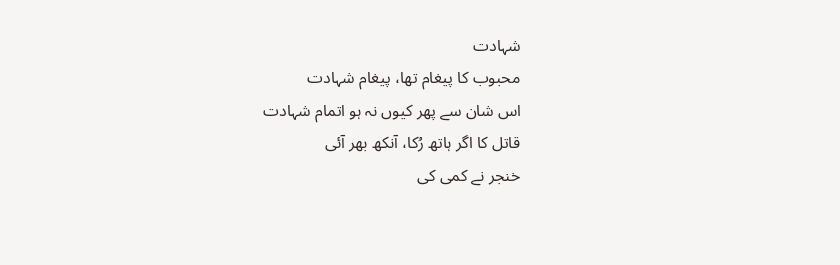شہادت
محبوب کا پیغام تھا، پیغام شہادت
اس شان سے پھر کیوں نہ ہو اتمام شہادت
قاتل کا اگر ہاتھ رُکا، آنکھ بھر آئی
خنجر نے کمی کی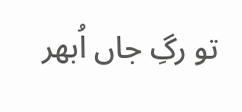تو رگِ جاں اُبھر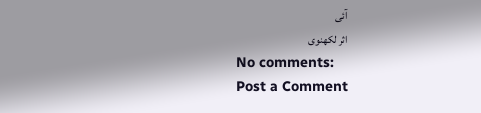آئی
اثر لکھنوی
No comments:
Post a Comment